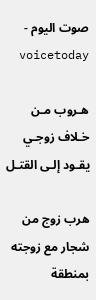صوت اليوم - voicetoday

هـروب مـن خـلاف زوجـي يقـود إلـى القتـل

هرب زوج من شجار مع زوجته بمنطقة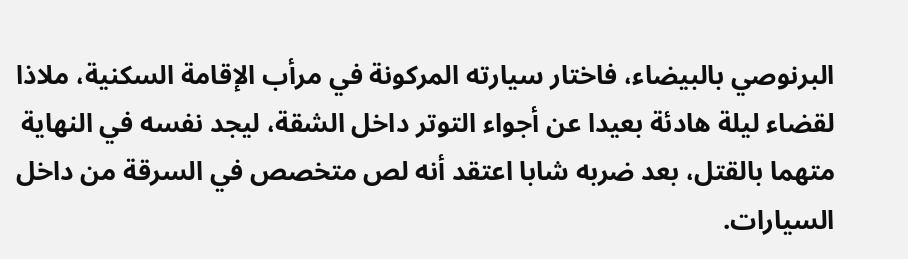البرنوصي بالبيضاء، فاختار سيارته المركونة في مرأب الإقامة السكنية، ملاذا لقضاء ليلة هادئة بعيدا عن أجواء التوتر داخل الشقة، ليجد نفسه في النهاية متهما بالقتل، بعد ضربه شابا اعتقد أنه لص متخصص في السرقة من داخل السيارات.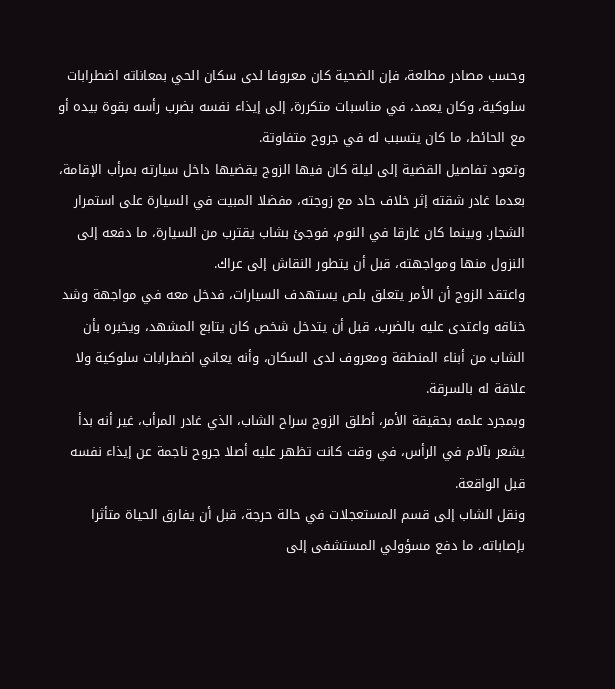وحسب مصادر مطلعة، فإن الضحية كان معروفا لدى سكان الحي بمعاناته اضطرابات سلوكية، وكان يعمد، في مناسبات متكررة، إلى إيذاء نفسه بضرب رأسه بقوة بيده أو مع الحائط، ما كان يتسبب له في جروح متفاوتة.
وتعود تفاصيل القضية إلى ليلة كان فيها الزوج يقضيها داخل سيارته بمرأب الإقامة، بعدما غادر شقته إثر خلاف حاد مع زوجته، مفضلا المبيت في السيارة على استمرار الشجار. وبينما كان غارقا في النوم، فوجئ بشاب يقترب من السيارة، ما دفعه إلى النزول منها ومواجهته، قبل أن يتطور النقاش إلى عراك.
واعتقد الزوج أن الأمر يتعلق بلص يستهدف السيارات، فدخل معه في مواجهة وشد خناقه واعتدى عليه بالضرب، قبل أن يتدخل شخص كان يتابع المشهد، ويخبره بأن الشاب من أبناء المنطقة ومعروف لدى السكان، وأنه يعاني اضطرابات سلوكية ولا علاقة له بالسرقة.
وبمجرد علمه بحقيقة الأمر، أطلق الزوج سراح الشاب، الذي غادر المرأب، غير أنه بدأ يشعر بآلام في الرأس، في وقت كانت تظهر عليه أصلا جروح ناجمة عن إيذاء نفسه قبل الواقعة.
ونقل الشاب إلى قسم المستعجلات في حالة حرجة، قبل أن يفارق الحياة متأثرا بإصاباته، ما دفع مسؤولي المستشفى إلى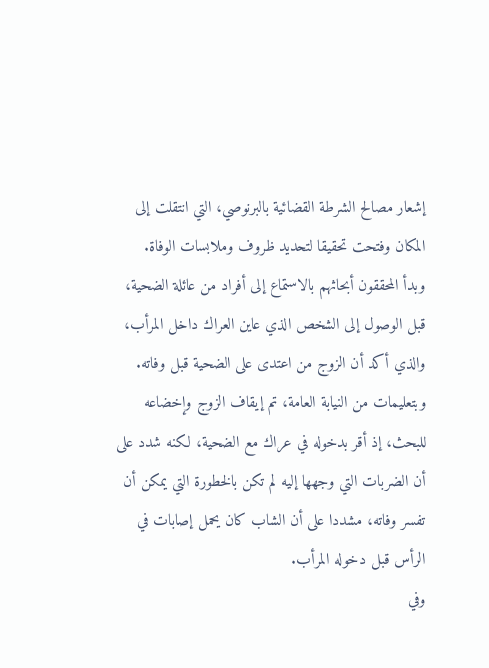إشعار مصالح الشرطة القضائية بالبرنوصي، التي انتقلت إلى المكان وفتحت تحقيقا لتحديد ظروف وملابسات الوفاة.
وبدأ المحققون أبحاثهم بالاستماع إلى أفراد من عائلة الضحية، قبل الوصول إلى الشخص الذي عاين العراك داخل المرأب، والذي أكد أن الزوج من اعتدى على الضحية قبل وفاته.
وبتعليمات من النيابة العامة، تم إيقاف الزوج وإخضاعه للبحث، إذ أقر بدخوله في عراك مع الضحية، لكنه شدد على أن الضربات التي وجهها إليه لم تكن بالخطورة التي يمكن أن تفسر وفاته، مشددا على أن الشاب كان يحمل إصابات في الرأس قبل دخوله المرأب.
وفي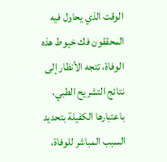الوقت الذي يحاول فيه المحققون فك خيوط هذه الوفاة، تتجه الأنظار إلى نتائج التشريح الطبي، باعتبارها الكفيلة بتحديد السبب المباشر للوفاة،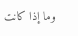وما إذا كانت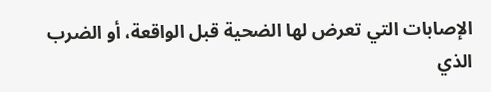الإصابات التي تعرض لها الضحية قبل الواقعة، أو الضرب الذي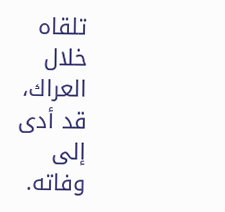تلقاه خلال العراك، قد أدى إلى وفاته.